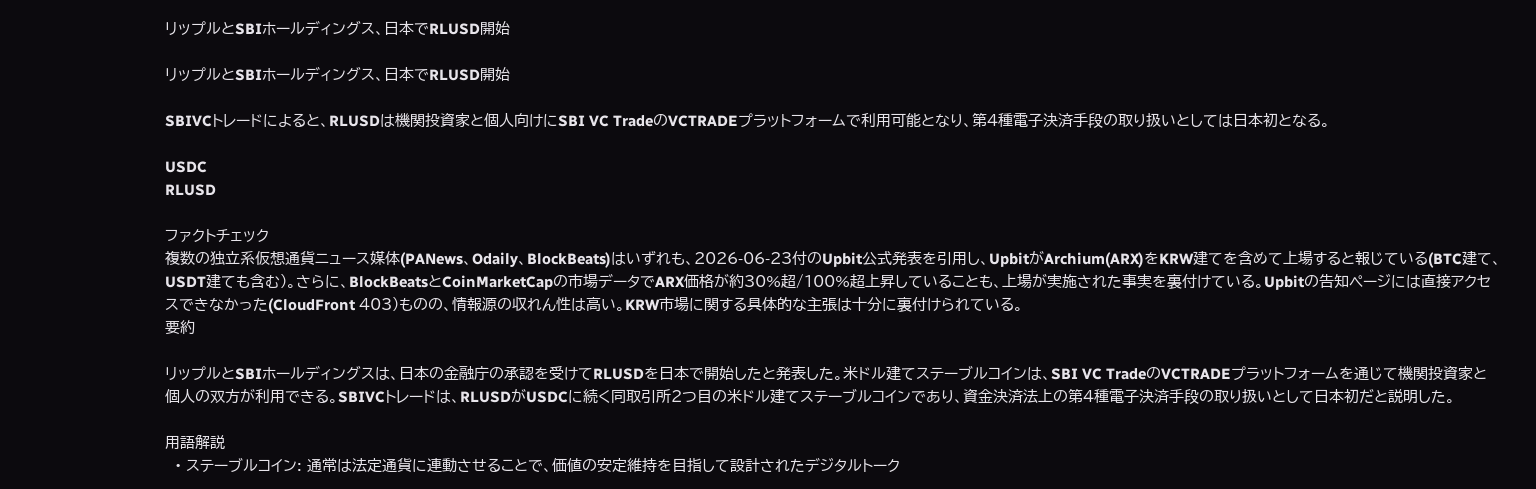リップルとSBIホールディングス、日本でRLUSD開始

リップルとSBIホールディングス、日本でRLUSD開始

SBIVCトレードによると、RLUSDは機関投資家と個人向けにSBI VC TradeのVCTRADEプラットフォームで利用可能となり、第4種電子決済手段の取り扱いとしては日本初となる。

USDC
RLUSD

ファクトチェック
複数の独立系仮想通貨ニュース媒体(PANews、Odaily、BlockBeats)はいずれも、2026-06-23付のUpbit公式発表を引用し、UpbitがArchium(ARX)をKRW建てを含めて上場すると報じている(BTC建て、USDT建ても含む)。さらに、BlockBeatsとCoinMarketCapの市場データでARX価格が約30%超/100%超上昇していることも、上場が実施された事実を裏付けている。Upbitの告知ページには直接アクセスできなかった(CloudFront 403)ものの、情報源の収れん性は高い。KRW市場に関する具体的な主張は十分に裏付けられている。
要約

リップルとSBIホールディングスは、日本の金融庁の承認を受けてRLUSDを日本で開始したと発表した。米ドル建てステーブルコインは、SBI VC TradeのVCTRADEプラットフォームを通じて機関投資家と個人の双方が利用できる。SBIVCトレードは、RLUSDがUSDCに続く同取引所2つ目の米ドル建てステーブルコインであり、資金決済法上の第4種電子決済手段の取り扱いとして日本初だと説明した。

用語解説
  • ステーブルコイン: 通常は法定通貨に連動させることで、価値の安定維持を目指して設計されたデジタルトーク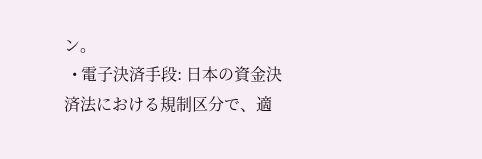ン。
  • 電子決済手段: 日本の資金決済法における規制区分で、適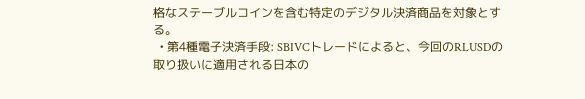格なステーブルコインを含む特定のデジタル決済商品を対象とする。
  • 第4種電子決済手段: SBIVCトレードによると、今回のRLUSDの取り扱いに適用される日本の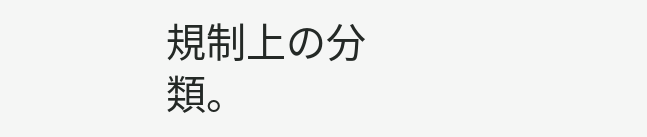規制上の分類。